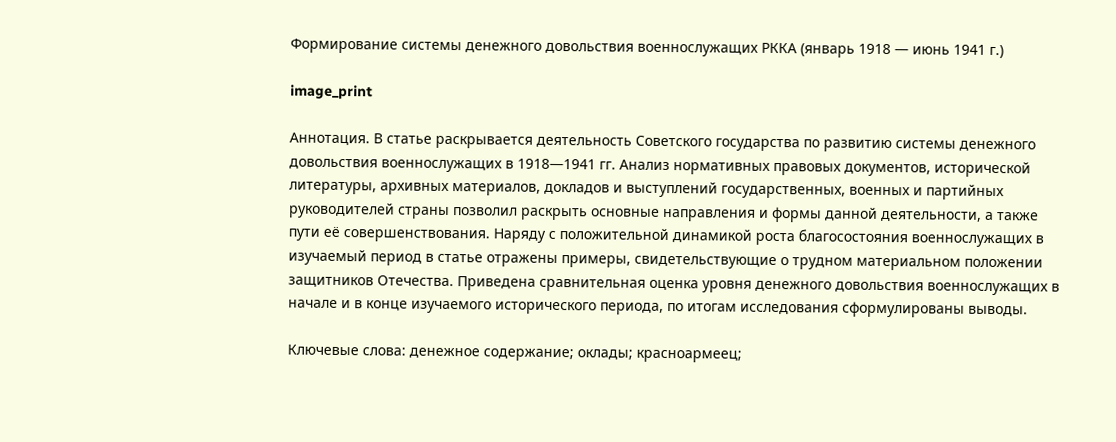Формирование системы денежного довольствия военнослужащих РККА (январь 1918 — июнь 1941 г.)

image_print

Аннотация. В статье раскрывается деятельность Советского государства по развитию системы денежного довольствия военнослужащих в 1918—1941 гг. Анализ нормативных правовых документов, исторической литературы, архивных материалов, докладов и выступлений государственных, военных и партийных руководителей страны позволил раскрыть основные направления и формы данной деятельности, а также пути её совершенствования. Наряду с положительной динамикой роста благосостояния военнослужащих в изучаемый период в статье отражены примеры, свидетельствующие о трудном материальном положении защитников Отечества. Приведена сравнительная оценка уровня денежного довольствия военнослужащих в начале и в конце изучаемого исторического периода, по итогам исследования сформулированы выводы.

Ключевые слова: денежное содержание; оклады; красноармеец;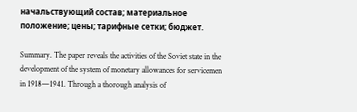начальствующий состав; материальное положение; цены; тарифные сетки; бюджет.

Summary. The paper reveals the activities of the Soviet state in the development of the system of monetary allowances for servicemen in 1918—1941. Through a thorough analysis of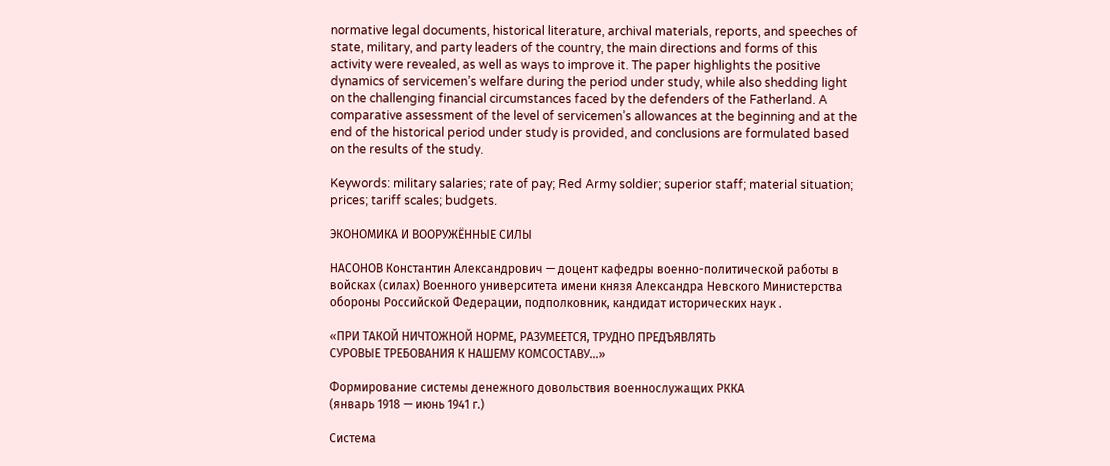normative legal documents, historical literature, archival materials, reports, and speeches of state, military, and party leaders of the country, the main directions and forms of this activity were revealed, as well as ways to improve it. The paper highlights the positive dynamics of servicemen’s welfare during the period under study, while also shedding light on the challenging financial circumstances faced by the defenders of the Fatherland. A comparative assessment of the level of servicemen’s allowances at the beginning and at the end of the historical period under study is provided, and conclusions are formulated based on the results of the study.

Keywords: military salaries; rate of pay; Red Army soldier; superior staff; material situation; prices; tariff scales; budgets.

ЭКОНОМИКА И ВООРУЖЁННЫЕ СИЛЫ

НАСОНОВ Константин Александрович — доцент кафедры военно-политической работы в войсках (силах) Военного университета имени князя Александра Невского Министерства обороны Российской Федерации, подполковник, кандидат исторических наук .

«ПРИ ТАКОЙ НИЧТОЖНОЙ НОРМЕ, РАЗУМЕЕТСЯ, ТРУДНО ПРЕДЪЯВЛЯТЬ
СУРОВЫЕ ТРЕБОВАНИЯ К НАШЕМУ КОМСОСТАВУ…»

Формирование системы денежного довольствия военнослужащих РККА
(январь 1918 — июнь 1941 г.)

Система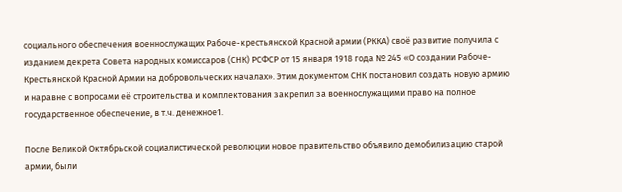социального обеспечения военнослужащих Рабоче-крестьянской Красной армии (РККА) своё развитие получила с изданием декрета Совета народных комиссаров (СНК) РСФСР от 15 января 1918 года № 245 «О создании Рабоче-Крестьянской Красной Армии на добровольческих началах». Этим документом СНК постановил создать новую армию и наравне с вопросами её строительства и комплектования закрепил за военнослужащими право на полное государственное обеспечение, в т.ч. денежное1.

После Великой Октябрьской социалистической революции новое правительство объявило демобилизацию старой армии, были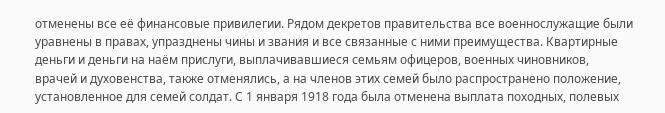отменены все её финансовые привилегии. Рядом декретов правительства все военнослужащие были уравнены в правах, упразднены чины и звания и все связанные с ними преимущества. Квартирные деньги и деньги на наём прислуги, выплачивавшиеся семьям офицеров, военных чиновников, врачей и духовенства, также отменялись, а на членов этих семей было распространено положение, установленное для семей солдат. С 1 января 1918 года была отменена выплата походных, полевых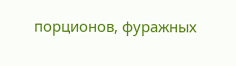порционов, фуражных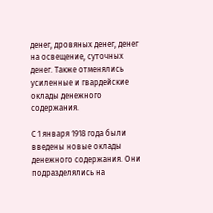денег, дровяных денег, денег на освещение, суточных денег. Также отменялись усиленные и гвардейские оклады денежного содержания.

С 1 января 1918 года были введены новые оклады денежного содержания. Они подразделялись на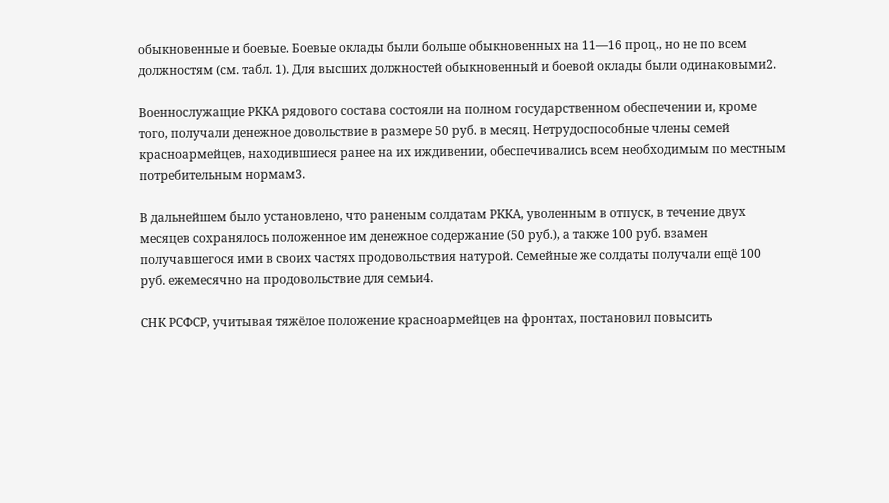обыкновенные и боевые. Боевые оклады были больше обыкновенных на 11—16 проц., но не по всем должностям (см. табл. 1). Для высших должностей обыкновенный и боевой оклады были одинаковыми2.

Военнослужащие РККА рядового состава состояли на полном государственном обеспечении и, кроме того, получали денежное довольствие в размере 50 руб. в месяц. Нетрудоспособные члены семей красноармейцев, находившиеся ранее на их иждивении, обеспечивались всем необходимым по местным потребительным нормам3.

В дальнейшем было установлено, что раненым солдатам РККА, уволенным в отпуск, в течение двух месяцев сохранялось положенное им денежное содержание (50 руб.), а также 100 руб. взамен получавшегося ими в своих частях продовольствия натурой. Семейные же солдаты получали ещё 100 руб. ежемесячно на продовольствие для семьи4.

СНК РСФСР, учитывая тяжёлое положение красноармейцев на фронтах, постановил повысить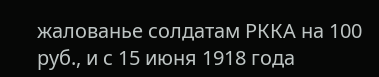жалованье солдатам РККА на 100 руб., и с 15 июня 1918 года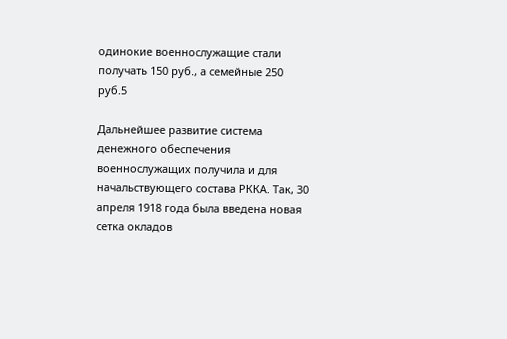одинокие военнослужащие стали получать 150 руб., а семейные 250 руб.5

Дальнейшее развитие система денежного обеспечения военнослужащих получила и для начальствующего состава РККА. Так, 30 апреля 1918 года была введена новая сетка окладов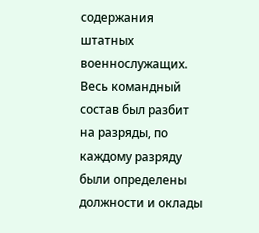содержания штатных военнослужащих. Весь командный состав был разбит на разряды, по каждому разряду были определены должности и оклады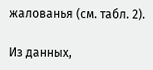жалованья (см. табл. 2).

Из данных,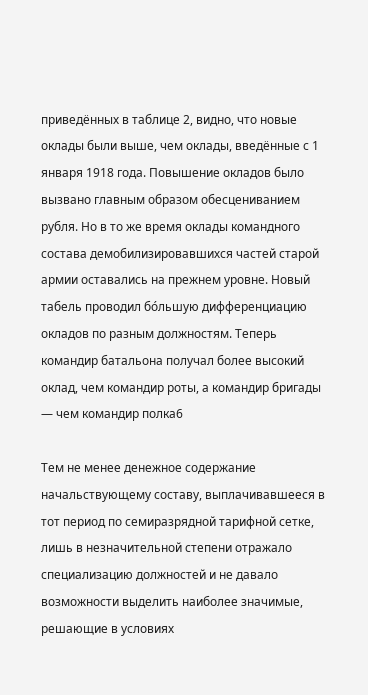приведённых в таблице 2, видно, что новые оклады были выше, чем оклады, введённые с 1 января 1918 года. Повышение окладов было вызвано главным образом обесцениванием рубля. Но в то же время оклады командного состава демобилизировавшихся частей старой армии оставались на прежнем уровне. Новый табель проводил бо́льшую дифференциацию окладов по разным должностям. Теперь командир батальона получал более высокий оклад, чем командир роты, а командир бригады — чем командир полка6

Тем не менее денежное содержание начальствующему составу, выплачивавшееся в тот период по семиразрядной тарифной сетке, лишь в незначительной степени отражало специализацию должностей и не давало возможности выделить наиболее значимые, решающие в условиях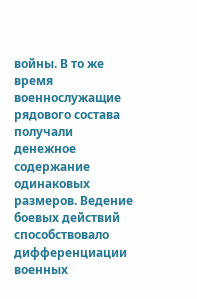войны. В то же время военнослужащие рядового состава получали денежное содержание одинаковых размеров. Ведение боевых действий способствовало дифференциации военных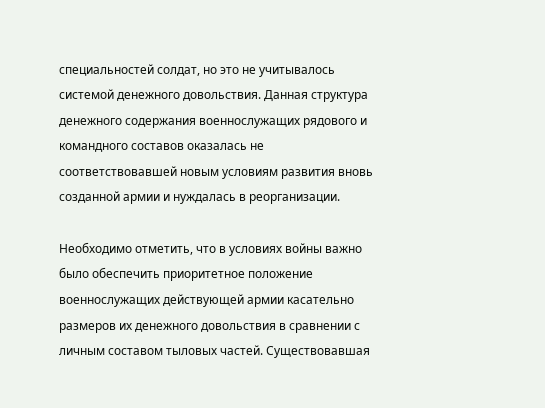специальностей солдат, но это не учитывалось системой денежного довольствия. Данная структура денежного содержания военнослужащих рядового и командного составов оказалась не соответствовавшей новым условиям развития вновь созданной армии и нуждалась в реорганизации.

Необходимо отметить, что в условиях войны важно было обеспечить приоритетное положение военнослужащих действующей армии касательно размеров их денежного довольствия в сравнении с личным составом тыловых частей. Существовавшая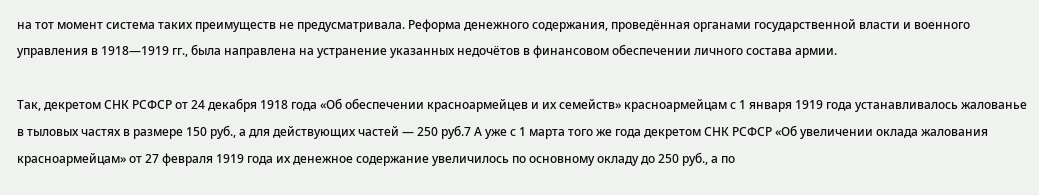на тот момент система таких преимуществ не предусматривала. Реформа денежного содержания, проведённая органами государственной власти и военного управления в 1918—1919 гг., была направлена на устранение указанных недочётов в финансовом обеспечении личного состава армии.

Так, декретом СНК РСФСР от 24 декабря 1918 года «Об обеспечении красноармейцев и их семейств» красноармейцам с 1 января 1919 года устанавливалось жалованье в тыловых частях в размере 150 руб., а для действующих частей — 250 руб.7 А уже с 1 марта того же года декретом СНК РСФСР «Об увеличении оклада жалования красноармейцам» от 27 февраля 1919 года их денежное содержание увеличилось по основному окладу до 250 руб., а по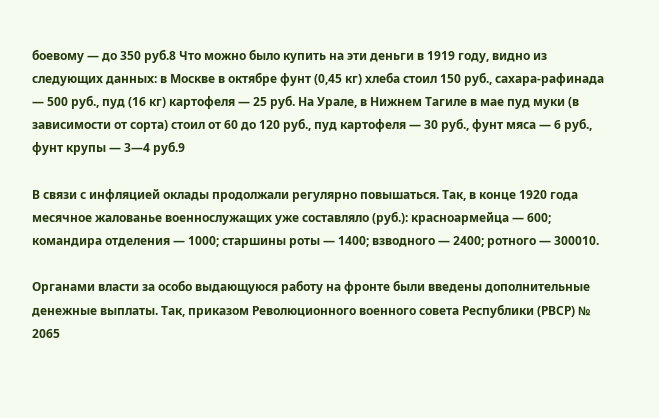боевому — до 350 руб.8 Что можно было купить на эти деньги в 1919 году, видно из следующих данных: в Москве в октябре фунт (0,45 кг) хлеба стоил 150 руб., сахара-рафинада — 500 руб., пуд (16 кг) картофеля — 25 руб. На Урале, в Нижнем Тагиле в мае пуд муки (в зависимости от сорта) стоил от 60 до 120 руб., пуд картофеля — 30 руб., фунт мяса — 6 руб., фунт крупы — 3—4 руб.9

В связи с инфляцией оклады продолжали регулярно повышаться. Так, в конце 1920 года месячное жалованье военнослужащих уже составляло (руб.): красноармейца — 600; командира отделения — 1000; старшины роты — 1400; взводного — 2400; ротного — 300010.

Органами власти за особо выдающуюся работу на фронте были введены дополнительные денежные выплаты. Так, приказом Революционного военного совета Республики (РВСР) № 2065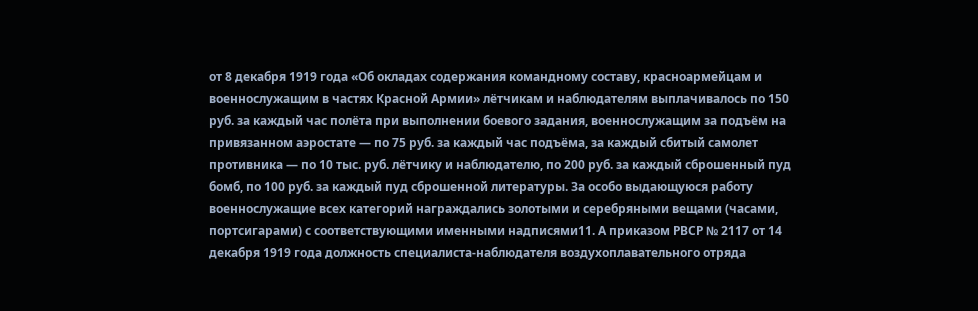от 8 декабря 1919 года «Об окладах содержания командному составу, красноармейцам и военнослужащим в частях Красной Армии» лётчикам и наблюдателям выплачивалось по 150 руб. за каждый час полёта при выполнении боевого задания, военнослужащим за подъём на привязанном аэростате — по 75 руб. за каждый час подъёма, за каждый сбитый самолет противника — по 10 тыс. руб. лётчику и наблюдателю, по 200 руб. за каждый сброшенный пуд бомб, по 100 руб. за каждый пуд сброшенной литературы. За особо выдающуюся работу военнослужащие всех категорий награждались золотыми и серебряными вещами (часами, портсигарами) с соответствующими именными надписями11. А приказом РВСР № 2117 от 14 декабря 1919 года должность специалиста-наблюдателя воздухоплавательного отряда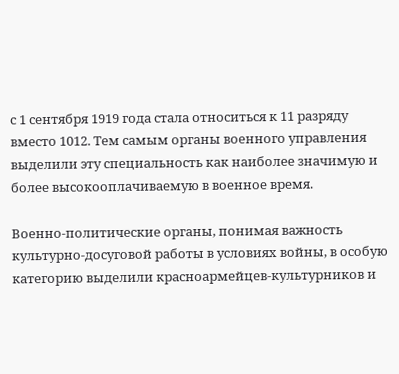с 1 сентября 1919 года стала относиться к 11 разряду вместо 1012. Тем самым органы военного управления выделили эту специальность как наиболее значимую и более высокооплачиваемую в военное время.

Военно-политические органы, понимая важность культурно-досуговой работы в условиях войны, в особую категорию выделили красноармейцев-культурников и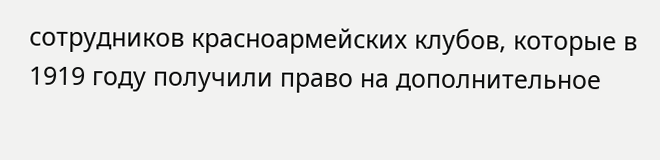сотрудников красноармейских клубов, которые в 1919 году получили право на дополнительное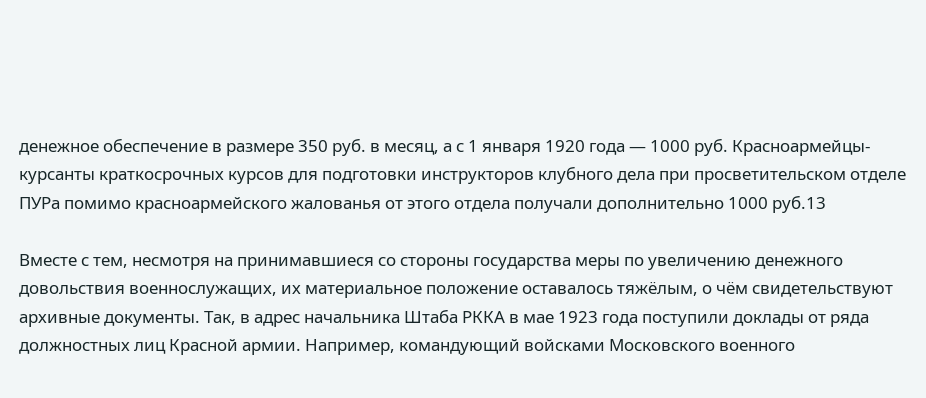денежное обеспечение в размере 350 руб. в месяц, а с 1 января 1920 года — 1000 руб. Красноармейцы-курсанты краткосрочных курсов для подготовки инструкторов клубного дела при просветительском отделе ПУРа помимо красноармейского жалованья от этого отдела получали дополнительно 1000 руб.13

Вместе с тем, несмотря на принимавшиеся со стороны государства меры по увеличению денежного довольствия военнослужащих, их материальное положение оставалось тяжёлым, о чём свидетельствуют архивные документы. Так, в адрес начальника Штаба РККА в мае 1923 года поступили доклады от ряда должностных лиц Красной армии. Например, командующий войсками Московского военного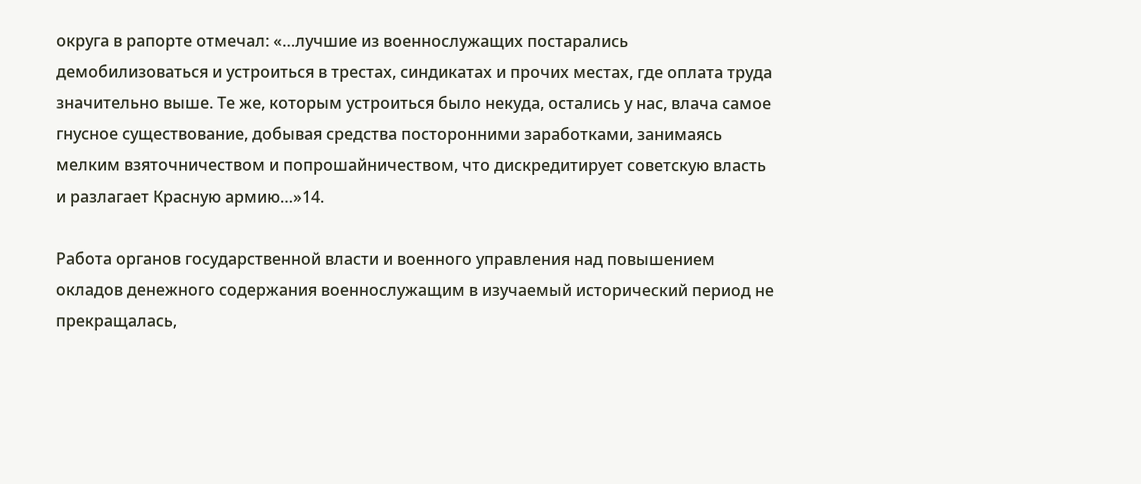округа в рапорте отмечал: «…лучшие из военнослужащих постарались демобилизоваться и устроиться в трестах, синдикатах и прочих местах, где оплата труда значительно выше. Те же, которым устроиться было некуда, остались у нас, влача самое гнусное существование, добывая средства посторонними заработками, занимаясь мелким взяточничеством и попрошайничеством, что дискредитирует советскую власть и разлагает Красную армию…»14.

Работа органов государственной власти и военного управления над повышением окладов денежного содержания военнослужащим в изучаемый исторический период не прекращалась,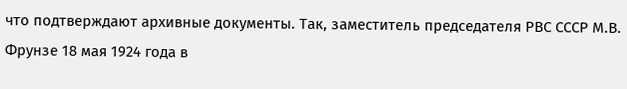что подтверждают архивные документы. Так, заместитель председателя РВС СССР М.В. Фрунзе 18 мая 1924 года в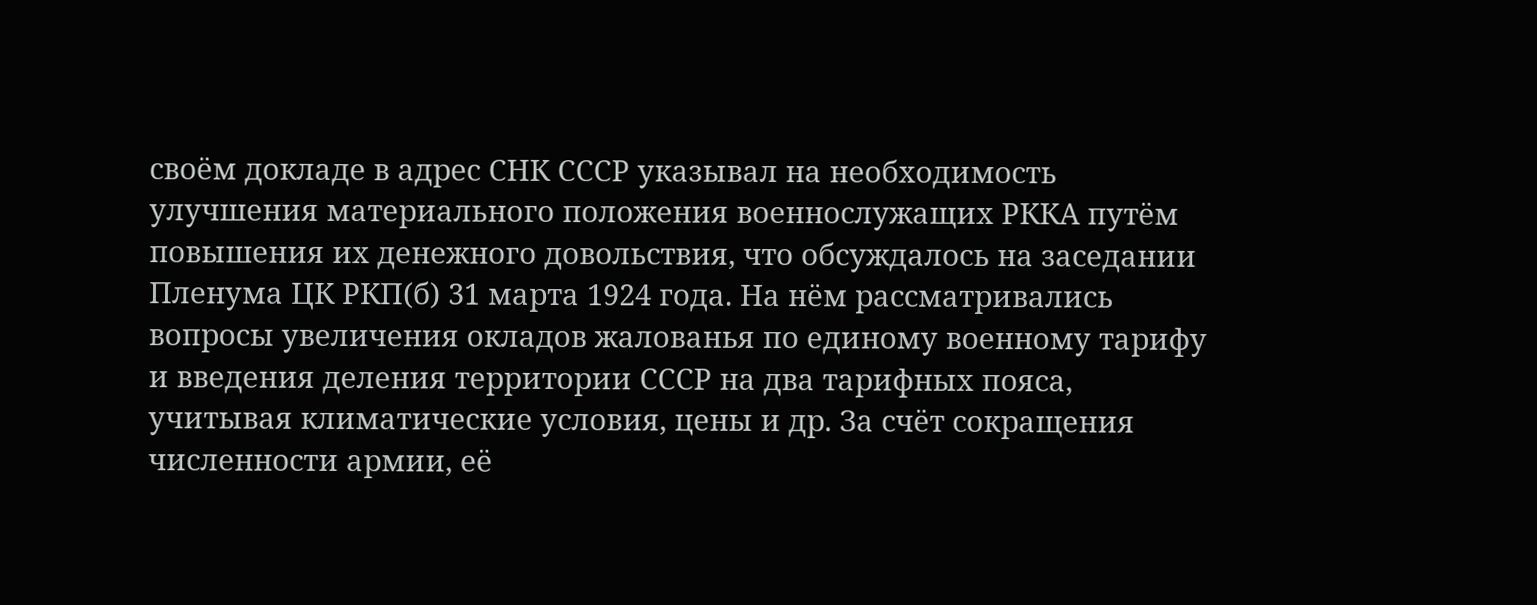своём докладе в адрес СНК СССР указывал на необходимость улучшения материального положения военнослужащих РККА путём повышения их денежного довольствия, что обсуждалось на заседании Пленума ЦК РКП(б) 31 марта 1924 года. На нём рассматривались вопросы увеличения окладов жалованья по единому военному тарифу и введения деления территории СССР на два тарифных пояса, учитывая климатические условия, цены и др. За счёт сокращения численности армии, её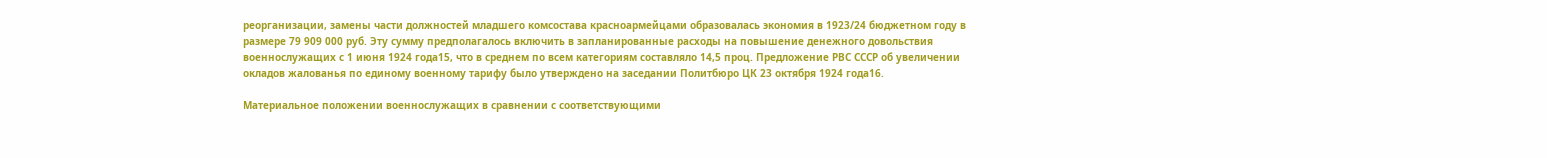реорганизации, замены части должностей младшего комсостава красноармейцами образовалась экономия в 1923/24 бюджетном году в размере 79 909 000 руб. Эту сумму предполагалось включить в запланированные расходы на повышение денежного довольствия военнослужащих с 1 июня 1924 года15, что в среднем по всем категориям составляло 14,5 проц. Предложение РВС СССР об увеличении окладов жалованья по единому военному тарифу было утверждено на заседании Политбюро ЦК 23 октября 1924 года16.

Материальное положении военнослужащих в сравнении с соответствующими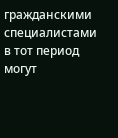гражданскими специалистами в тот период могут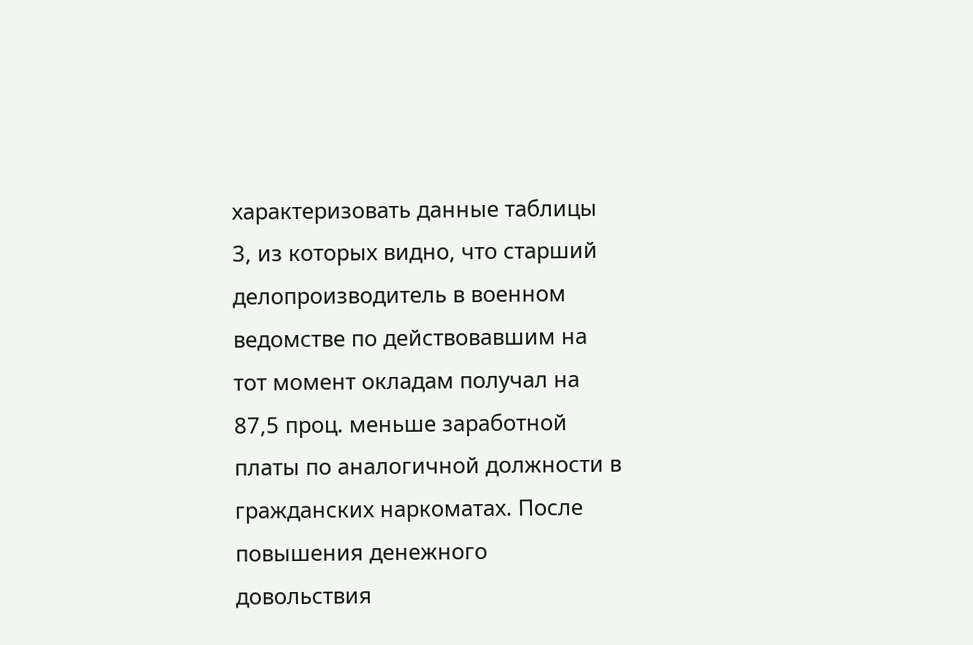характеризовать данные таблицы 3, из которых видно, что старший делопроизводитель в военном ведомстве по действовавшим на тот момент окладам получал на 87,5 проц. меньше заработной платы по аналогичной должности в гражданских наркоматах. После повышения денежного довольствия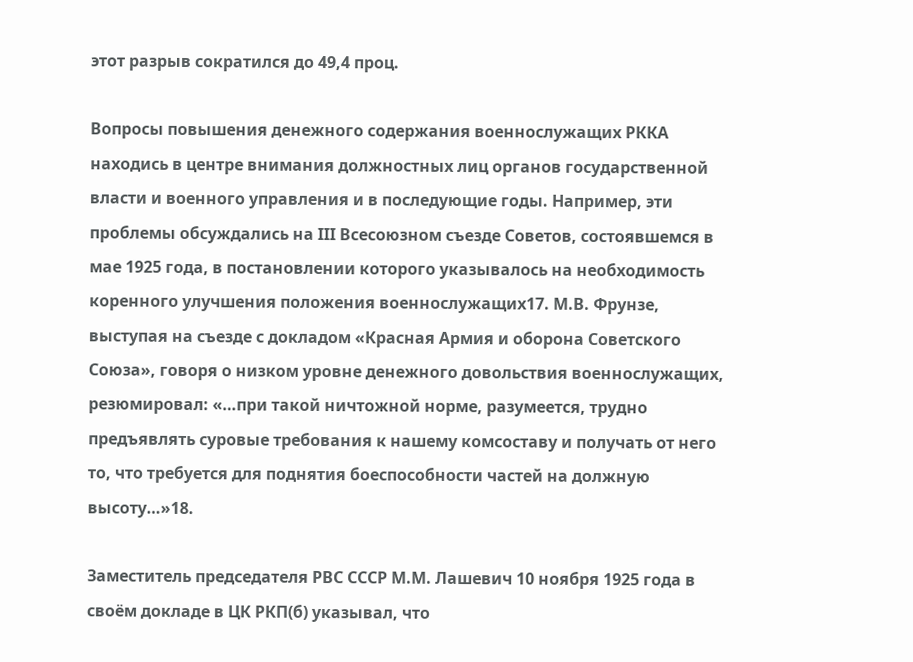этот разрыв сократился до 49,4 проц.

Вопросы повышения денежного содержания военнослужащих РККА находись в центре внимания должностных лиц органов государственной власти и военного управления и в последующие годы. Например, эти проблемы обсуждались на III Всесоюзном съезде Советов, состоявшемся в мае 1925 года, в постановлении которого указывалось на необходимость коренного улучшения положения военнослужащих17. М.В. Фрунзе, выступая на съезде с докладом «Красная Армия и оборона Советского Союза», говоря о низком уровне денежного довольствия военнослужащих, резюмировал: «…при такой ничтожной норме, разумеется, трудно предъявлять суровые требования к нашему комсоставу и получать от него то, что требуется для поднятия боеспособности частей на должную высоту…»18.

Заместитель председателя РВС СССР М.М. Лашевич 10 ноября 1925 года в своём докладе в ЦК РКП(б) указывал, что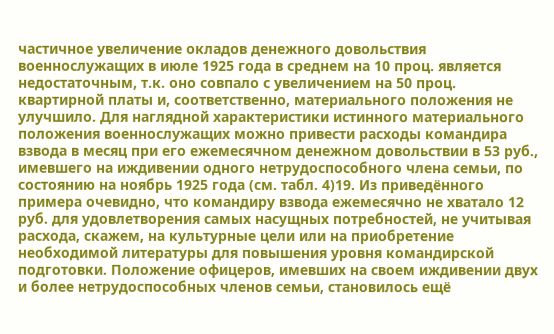частичное увеличение окладов денежного довольствия военнослужащих в июле 1925 года в среднем на 10 проц. является недостаточным, т.к. оно совпало с увеличением на 50 проц. квартирной платы и, соответственно, материального положения не улучшило. Для наглядной характеристики истинного материального положения военнослужащих можно привести расходы командира взвода в месяц при его ежемесячном денежном довольствии в 53 руб., имевшего на иждивении одного нетрудоспособного члена семьи, по состоянию на ноябрь 1925 года (см. табл. 4)19. Из приведённого примера очевидно, что командиру взвода ежемесячно не хватало 12 руб. для удовлетворения самых насущных потребностей, не учитывая расхода, скажем, на культурные цели или на приобретение необходимой литературы для повышения уровня командирской подготовки. Положение офицеров, имевших на своем иждивении двух и более нетрудоспособных членов семьи, становилось ещё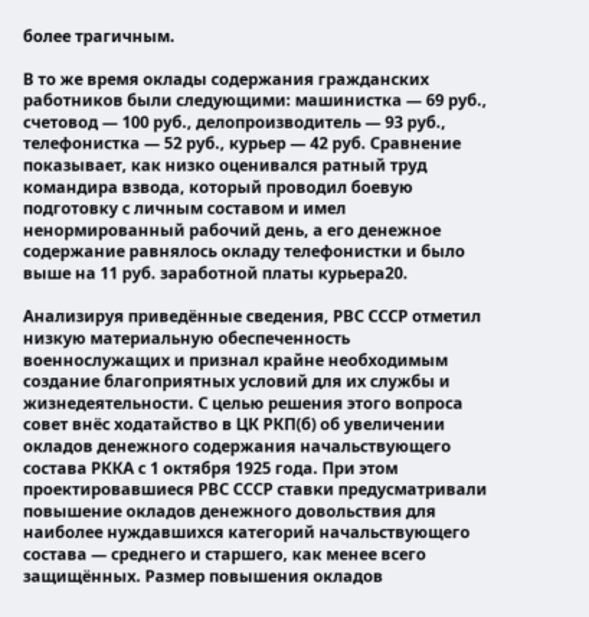более трагичным.

В то же время оклады содержания гражданских работников были следующими: машинистка — 69 руб., счетовод — 100 руб., делопроизводитель — 93 руб., телефонистка — 52 руб., курьер — 42 руб. Сравнение показывает, как низко оценивался ратный труд командира взвода, который проводил боевую подготовку с личным составом и имел ненормированный рабочий день, а его денежное содержание равнялось окладу телефонистки и было выше на 11 руб. заработной платы курьера20.

Анализируя приведённые сведения, РВС СССР отметил низкую материальную обеспеченность военнослужащих и признал крайне необходимым создание благоприятных условий для их службы и жизнедеятельности. С целью решения этого вопроса совет внёс ходатайство в ЦК РКП(б) об увеличении окладов денежного содержания начальствующего состава РККА с 1 октября 1925 года. При этом проектировавшиеся РВС СССР ставки предусматривали повышение окладов денежного довольствия для наиболее нуждавшихся категорий начальствующего состава — среднего и старшего, как менее всего защищённых. Размер повышения окладов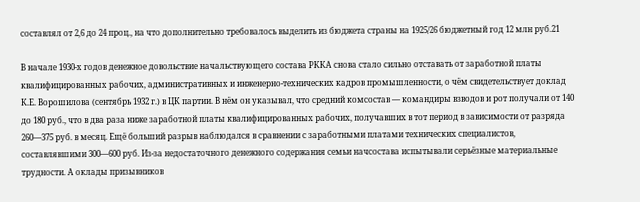составлял от 2,6 до 24 проц., на что дополнительно требовалось выделить из бюджета страны на 1925/26 бюджетный год 12 млн руб.21

В начале 1930-х годов денежное довольствие начальствующего состава РККА снова стало сильно отставать от заработной платы квалифицированных рабочих, административных и инженерно-технических кадров промышленности, о чём свидетельствует доклад К.Е. Ворошилова (сентябрь 1932 г.) в ЦК партии. В нём он указывал, что средний комсостав — командиры взводов и рот получали от 140 до 180 руб., что в два раза ниже заработной платы квалифицированных рабочих, получавших в тот период в зависимости от разряда 260—375 руб. в месяц. Ещё больший разрыв наблюдался в сравнении с заработными платами технических специалистов, составлявшими 300—600 руб. Из-за недостаточного денежного содержания семьи начсостава испытывали серьёзные материальные трудности. А оклады призывников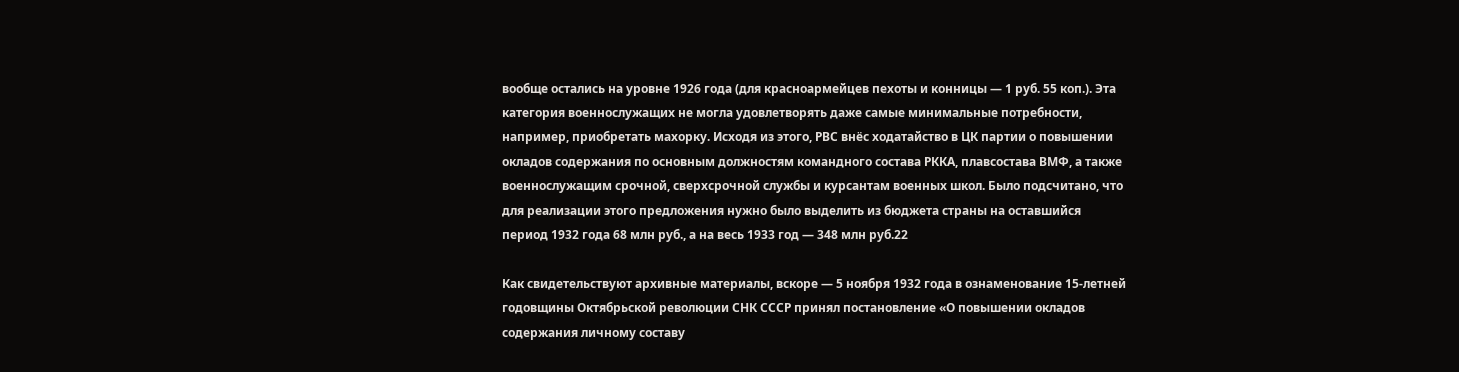вообще остались на уровне 1926 года (для красноармейцев пехоты и конницы — 1 руб. 55 коп.). Эта категория военнослужащих не могла удовлетворять даже самые минимальные потребности, например, приобретать махорку. Исходя из этого, РВС внёс ходатайство в ЦК партии о повышении окладов содержания по основным должностям командного состава РККА, плавсостава ВМФ, а также военнослужащим срочной, сверхсрочной службы и курсантам военных школ. Было подсчитано, что для реализации этого предложения нужно было выделить из бюджета страны на оставшийся период 1932 года 68 млн руб., а на весь 1933 год — 348 млн руб.22

Как свидетельствуют архивные материалы, вскоре — 5 ноября 1932 года в ознаменование 15-летней годовщины Октябрьской революции СНК СССР принял постановление «О повышении окладов содержания личному составу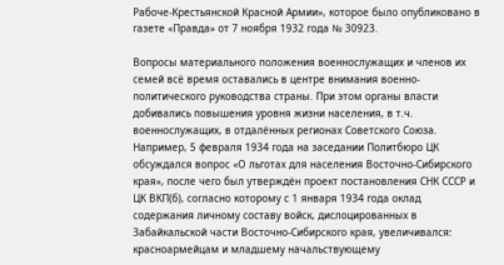Рабоче-Крестьянской Красной Армии», которое было опубликовано в газете «Правда» от 7 ноября 1932 года № 30923.

Вопросы материального положения военнослужащих и членов их семей всё время оставались в центре внимания военно-политического руководства страны. При этом органы власти добивались повышения уровня жизни населения, в т.ч. военнослужащих, в отдалённых регионах Советского Союза. Например, 5 февраля 1934 года на заседании Политбюро ЦК обсуждался вопрос «О льготах для населения Восточно-Сибирского края», после чего был утверждён проект постановления СНК СССР и ЦК ВКП(б), согласно которому с 1 января 1934 года оклад содержания личному составу войск, дислоцированных в Забайкальской части Восточно-Сибирского края, увеличивался: красноармейцам и младшему начальствующему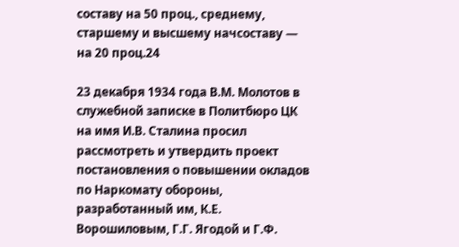составу на 50 проц., среднему, старшему и высшему начсоставу — на 20 проц.24

23 декабря 1934 года В.М. Молотов в служебной записке в Политбюро ЦК на имя И.В. Сталина просил рассмотреть и утвердить проект постановления о повышении окладов по Наркомату обороны, разработанный им, К.Е. Ворошиловым, Г.Г. Ягодой и Г.Ф.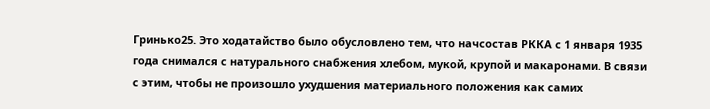Гринько25. Это ходатайство было обусловлено тем, что начсостав РККА с 1 января 1935 года снимался с натурального снабжения хлебом, мукой, крупой и макаронами. В связи с этим, чтобы не произошло ухудшения материального положения как самих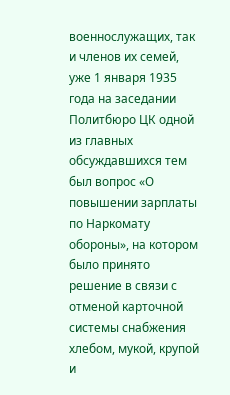военнослужащих, так и членов их семей, уже 1 января 1935 года на заседании Политбюро ЦК одной из главных обсуждавшихся тем был вопрос «О повышении зарплаты по Наркомату обороны», на котором было принято решение в связи с отменой карточной системы снабжения хлебом, мукой, крупой и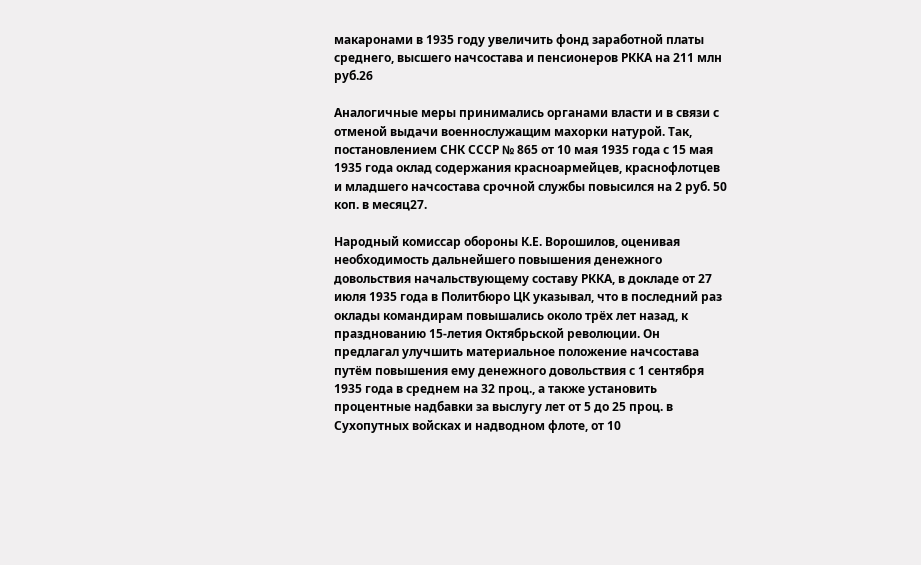макаронами в 1935 году увеличить фонд заработной платы среднего, высшего начсостава и пенсионеров РККА на 211 млн руб.26

Аналогичные меры принимались органами власти и в связи с отменой выдачи военнослужащим махорки натурой. Так, постановлением СНК СССР № 865 от 10 мая 1935 года с 15 мая 1935 года оклад содержания красноармейцев, краснофлотцев и младшего начсостава срочной службы повысился на 2 руб. 50 коп. в месяц27.

Народный комиссар обороны К.Е. Ворошилов, оценивая необходимость дальнейшего повышения денежного довольствия начальствующему составу РККА, в докладе от 27 июля 1935 года в Политбюро ЦК указывал, что в последний раз оклады командирам повышались около трёх лет назад, к празднованию 15-летия Октябрьской революции. Он предлагал улучшить материальное положение начсостава путём повышения ему денежного довольствия с 1 сентября 1935 года в среднем на 32 проц., а также установить процентные надбавки за выслугу лет от 5 до 25 проц. в Сухопутных войсках и надводном флоте, от 10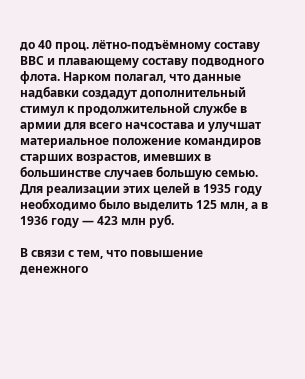до 40 проц. лётно-подъёмному составу ВВС и плавающему составу подводного флота. Нарком полагал, что данные надбавки создадут дополнительный стимул к продолжительной службе в армии для всего начсостава и улучшат материальное положение командиров старших возрастов, имевших в большинстве случаев большую семью. Для реализации этих целей в 1935 году необходимо было выделить 125 млн, а в 1936 году — 423 млн руб.

В связи с тем, что повышение денежного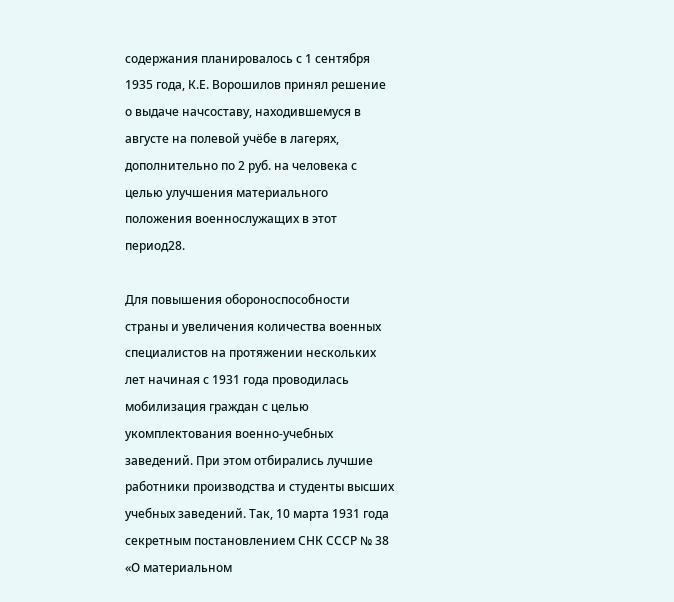содержания планировалось с 1 сентября 1935 года, К.Е. Ворошилов принял решение о выдаче начсоставу, находившемуся в августе на полевой учёбе в лагерях, дополнительно по 2 руб. на человека с целью улучшения материального положения военнослужащих в этот период28.

Для повышения обороноспособности страны и увеличения количества военных специалистов на протяжении нескольких лет начиная с 1931 года проводилась мобилизация граждан с целью укомплектования военно-учебных заведений. При этом отбирались лучшие работники производства и студенты высших учебных заведений. Так, 10 марта 1931 года секретным постановлением СНК СССР № 38 «О материальном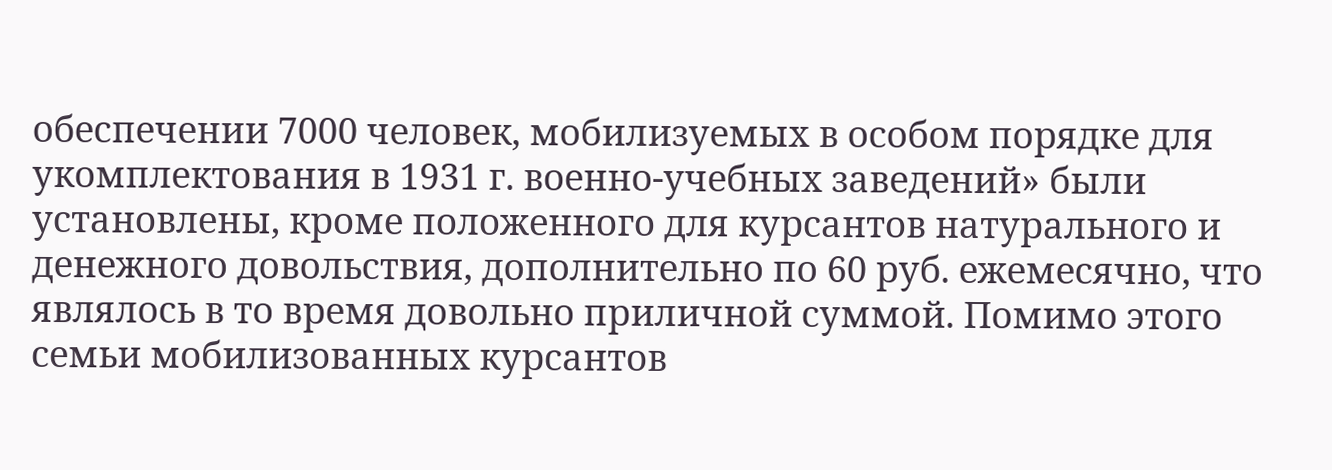обеспечении 7000 человек, мобилизуемых в особом порядке для укомплектования в 1931 г. военно-учебных заведений» были установлены, кроме положенного для курсантов натурального и денежного довольствия, дополнительно по 60 руб. ежемесячно, что являлось в то время довольно приличной суммой. Помимо этого семьи мобилизованных курсантов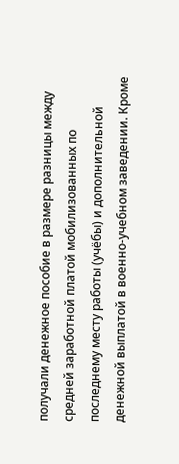получали денежное пособие в размере разницы между средней заработной платой мобилизованных по последнему месту работы (учёбы) и дополнительной денежной выплатой в военно-учебном заведении. Кроме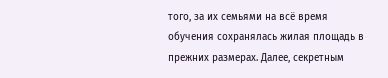того, за их семьями на всё время обучения сохранялась жилая площадь в прежних размерах. Далее, секретным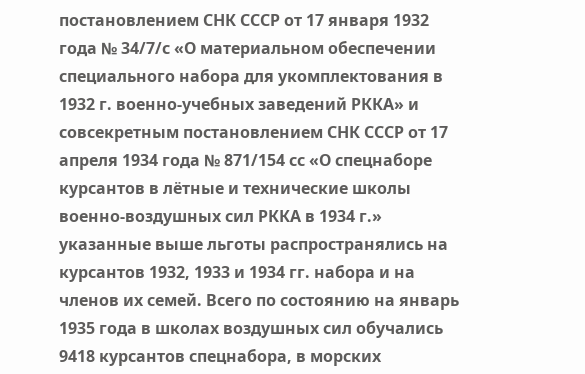постановлением СНК СССР от 17 января 1932 года № 34/7/с «О материальном обеспечении специального набора для укомплектования в 1932 г. военно-учебных заведений РККА» и совсекретным постановлением СНК СССР от 17 апреля 1934 года № 871/154 сс «О спецнаборе курсантов в лётные и технические школы военно-воздушных сил РККА в 1934 г.» указанные выше льготы распространялись на курсантов 1932, 1933 и 1934 гг. набора и на членов их семей. Всего по состоянию на январь 1935 года в школах воздушных сил обучались 9418 курсантов спецнабора, в морских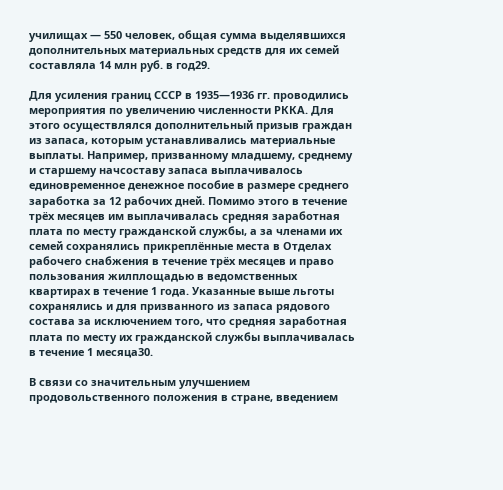училищах — 550 человек, общая сумма выделявшихся дополнительных материальных средств для их семей составляла 14 млн руб. в год29.

Для усиления границ СССР в 1935—1936 гг. проводились мероприятия по увеличению численности РККА. Для этого осуществлялся дополнительный призыв граждан из запаса, которым устанавливались материальные выплаты. Например, призванному младшему, среднему и старшему начсоставу запаса выплачивалось единовременное денежное пособие в размере среднего заработка за 12 рабочих дней. Помимо этого в течение трёх месяцев им выплачивалась средняя заработная плата по месту гражданской службы, а за членами их семей сохранялись прикреплённые места в Отделах рабочего снабжения в течение трёх месяцев и право пользования жилплощадью в ведомственных квартирах в течение 1 года. Указанные выше льготы сохранялись и для призванного из запаса рядового состава за исключением того, что средняя заработная плата по месту их гражданской службы выплачивалась в течение 1 месяца30.

В связи со значительным улучшением продовольственного положения в стране, введением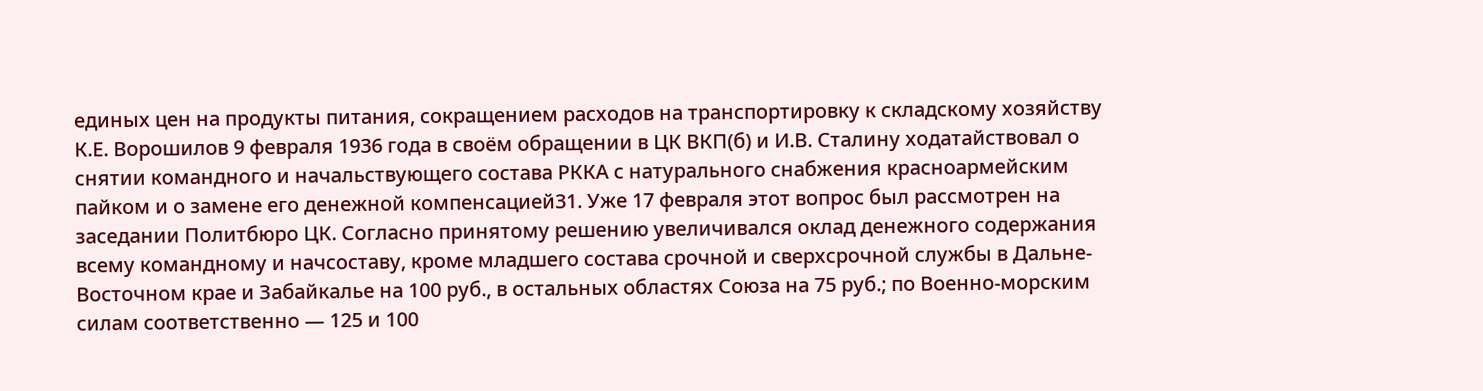единых цен на продукты питания, сокращением расходов на транспортировку к складскому хозяйству К.Е. Ворошилов 9 февраля 1936 года в своём обращении в ЦК ВКП(б) и И.В. Сталину ходатайствовал о снятии командного и начальствующего состава РККА с натурального снабжения красноармейским пайком и о замене его денежной компенсацией31. Уже 17 февраля этот вопрос был рассмотрен на заседании Политбюро ЦК. Согласно принятому решению увеличивался оклад денежного содержания всему командному и начсоставу, кроме младшего состава срочной и сверхсрочной службы в Дальне-Восточном крае и Забайкалье на 100 руб., в остальных областях Союза на 75 руб.; по Военно-морским силам соответственно — 125 и 100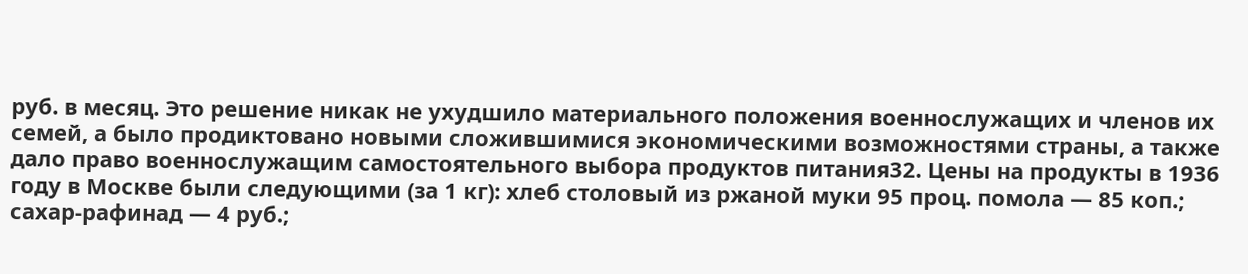руб. в месяц. Это решение никак не ухудшило материального положения военнослужащих и членов их семей, а было продиктовано новыми сложившимися экономическими возможностями страны, а также дало право военнослужащим самостоятельного выбора продуктов питания32. Цены на продукты в 1936 году в Москве были следующими (за 1 кг): хлеб столовый из ржаной муки 95 проц. помола — 85 коп.; сахар-рафинад — 4 руб.;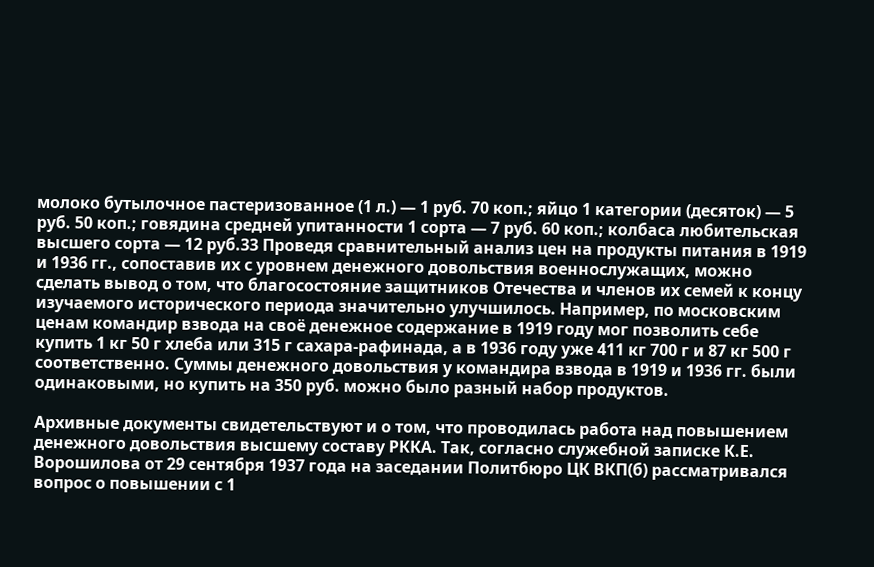молоко бутылочное пастеризованное (1 л.) — 1 руб. 70 коп.; яйцо 1 категории (десяток) — 5 руб. 50 коп.; говядина средней упитанности 1 сорта — 7 руб. 60 коп.; колбаса любительская высшего сорта — 12 руб.33 Проведя сравнительный анализ цен на продукты питания в 1919 и 1936 гг., сопоставив их с уровнем денежного довольствия военнослужащих, можно сделать вывод о том, что благосостояние защитников Отечества и членов их семей к концу изучаемого исторического периода значительно улучшилось. Например, по московским ценам командир взвода на своё денежное содержание в 1919 году мог позволить себе купить 1 кг 50 г хлеба или 315 г сахара-рафинада, а в 1936 году уже 411 кг 700 г и 87 кг 500 г соответственно. Суммы денежного довольствия у командира взвода в 1919 и 1936 гг. были одинаковыми, но купить на 350 руб. можно было разный набор продуктов.

Архивные документы свидетельствуют и о том, что проводилась работа над повышением денежного довольствия высшему составу РККА. Так, согласно служебной записке К.Е. Ворошилова от 29 сентября 1937 года на заседании Политбюро ЦК ВКП(б) рассматривался вопрос о повышении с 1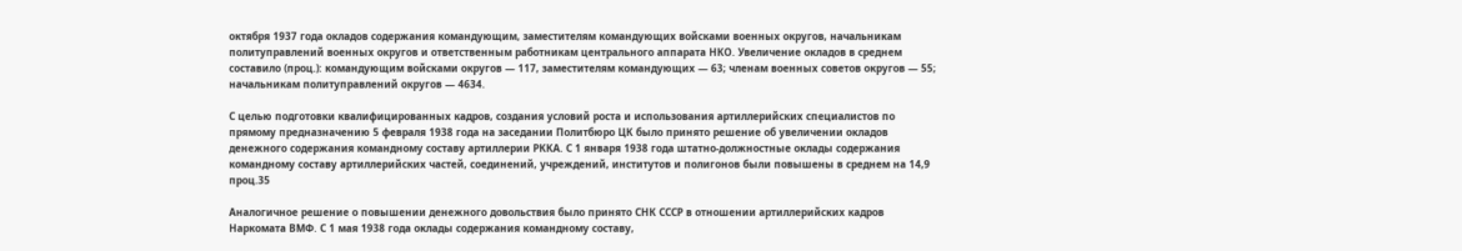октября 1937 года окладов содержания командующим, заместителям командующих войсками военных округов, начальникам политуправлений военных округов и ответственным работникам центрального аппарата НКО. Увеличение окладов в среднем составило (проц.): командующим войсками округов — 117, заместителям командующих — 63; членам военных советов округов — 55; начальникам политуправлений округов — 4634.

С целью подготовки квалифицированных кадров, создания условий роста и использования артиллерийских специалистов по прямому предназначению 5 февраля 1938 года на заседании Политбюро ЦК было принято решение об увеличении окладов денежного содержания командному составу артиллерии РККА. С 1 января 1938 года штатно-должностные оклады содержания командному составу артиллерийских частей, соединений, учреждений, институтов и полигонов были повышены в среднем на 14,9 проц.35

Аналогичное решение о повышении денежного довольствия было принято СНК СССР в отношении артиллерийских кадров Наркомата ВМФ. С 1 мая 1938 года оклады содержания командному составу,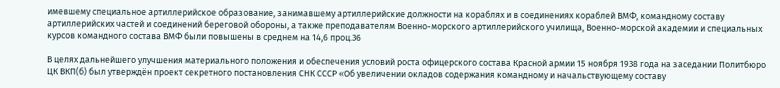имевшему специальное артиллерийское образование, занимавшему артиллерийские должности на кораблях и в соединениях кораблей ВМФ, командному составу артиллерийских частей и соединений береговой обороны, а также преподавателям Военно-морского артиллерийского училища, Военно-морской академии и специальных курсов командного состава ВМФ были повышены в среднем на 14,6 проц.36

В целях дальнейшего улучшения материального положения и обеспечения условий роста офицерского состава Красной армии 15 ноября 1938 года на заседании Политбюро ЦК ВКП(б) был утверждён проект секретного постановления СНК СССР «Об увеличении окладов содержания командному и начальствующему составу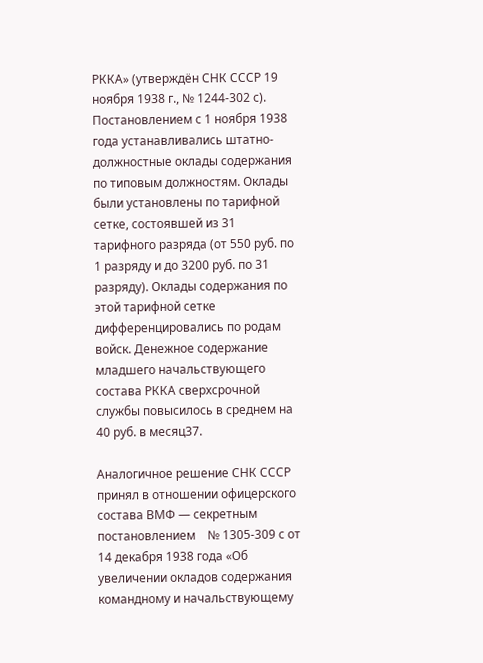РККА» (утверждён СНК СССР 19 ноября 1938 г., № 1244-302 с). Постановлением с 1 ноября 1938 года устанавливались штатно-должностные оклады содержания по типовым должностям. Оклады были установлены по тарифной сетке, состоявшей из 31 тарифного разряда (от 550 руб. по 1 разряду и до 3200 руб. по 31 разряду). Оклады содержания по этой тарифной сетке дифференцировались по родам войск. Денежное содержание младшего начальствующего состава РККА сверхсрочной службы повысилось в среднем на 40 руб. в месяц37.

Аналогичное решение СНК СССР принял в отношении офицерского состава ВМФ — секретным постановлением    № 1305-309 с от 14 декабря 1938 года «Об увеличении окладов содержания командному и начальствующему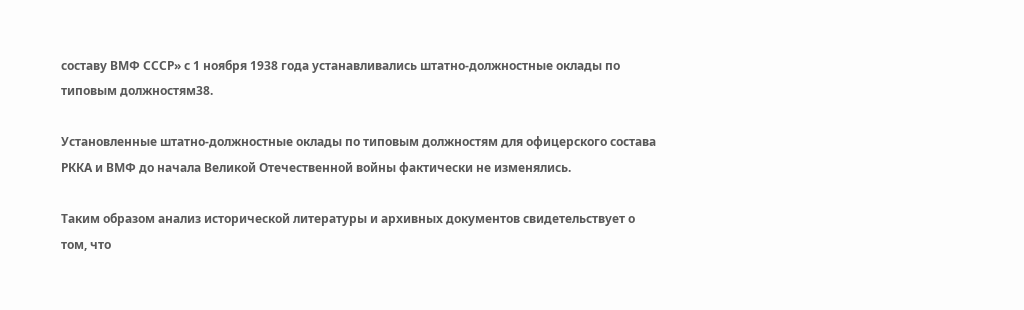составу ВМФ СССР» с 1 ноября 1938 года устанавливались штатно-должностные оклады по типовым должностям38.

Установленные штатно-должностные оклады по типовым должностям для офицерского состава РККА и ВМФ до начала Великой Отечественной войны фактически не изменялись.

Таким образом анализ исторической литературы и архивных документов свидетельствует о том, что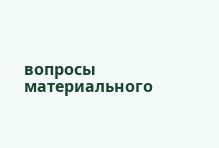вопросы материального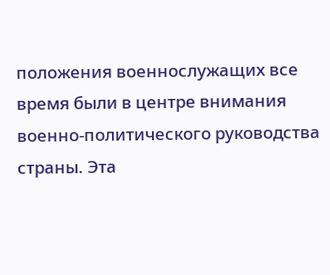положения военнослужащих все время были в центре внимания военно-политического руководства страны. Эта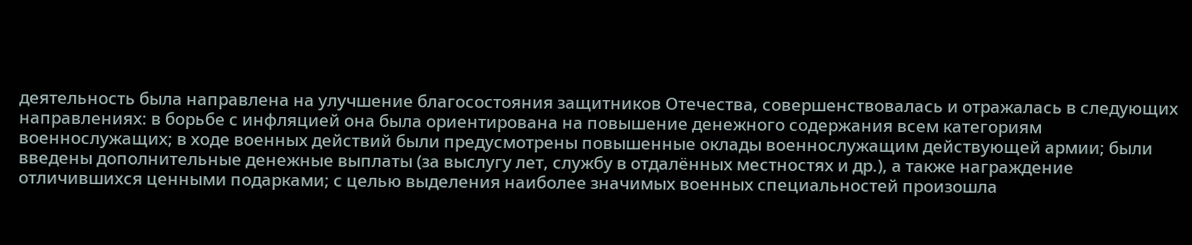деятельность была направлена на улучшение благосостояния защитников Отечества, совершенствовалась и отражалась в следующих направлениях: в борьбе с инфляцией она была ориентирована на повышение денежного содержания всем категориям военнослужащих; в ходе военных действий были предусмотрены повышенные оклады военнослужащим действующей армии; были введены дополнительные денежные выплаты (за выслугу лет, службу в отдалённых местностях и др.), а также награждение отличившихся ценными подарками; с целью выделения наиболее значимых военных специальностей произошла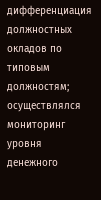дифференциация должностных окладов по типовым должностям; осуществлялся мониторинг уровня денежного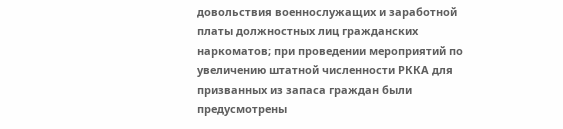довольствия военнослужащих и заработной платы должностных лиц гражданских наркоматов; при проведении мероприятий по увеличению штатной численности РККА для призванных из запаса граждан были предусмотрены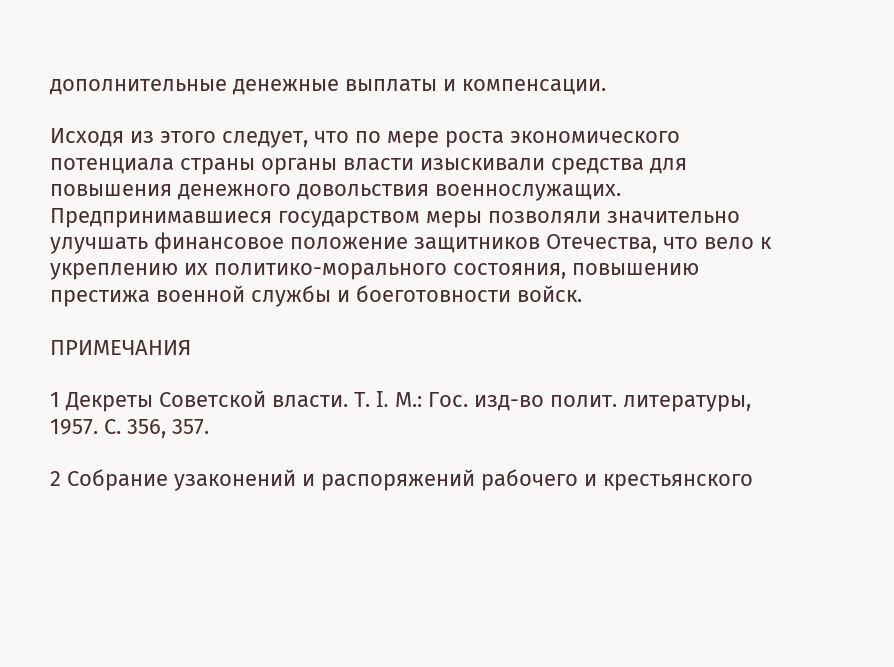дополнительные денежные выплаты и компенсации.

Исходя из этого следует, что по мере роста экономического потенциала страны органы власти изыскивали средства для повышения денежного довольствия военнослужащих. Предпринимавшиеся государством меры позволяли значительно улучшать финансовое положение защитников Отечества, что вело к укреплению их политико-морального состояния, повышению престижа военной службы и боеготовности войск.

ПРИМЕЧАНИЯ

1 Декреты Советской власти. Т. I. М.: Гос. изд-во полит. литературы, 1957. С. 356, 357.

2 Собрание узаконений и распоряжений рабочего и крестьянского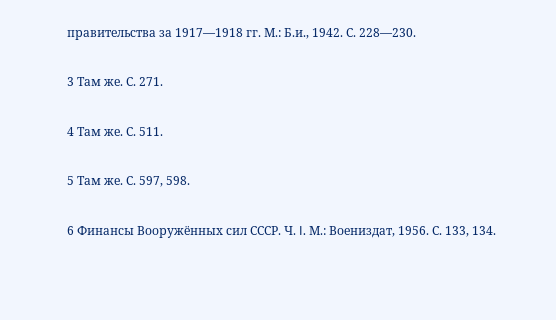правительства за 1917—1918 гг. М.: Б.и., 1942. С. 228—230.

3 Там же. С. 271.

4 Там же. С. 511.

5 Там же. С. 597, 598.

6 Финансы Вооружённых сил СССР. Ч. I. М.: Воениздат, 1956. С. 133, 134.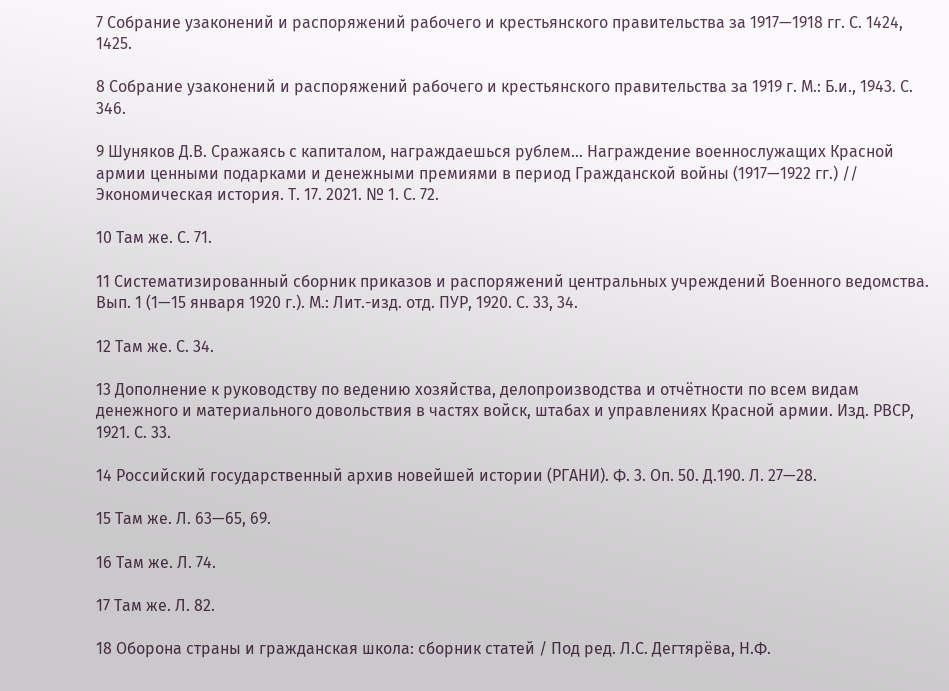7 Собрание узаконений и распоряжений рабочего и крестьянского правительства за 1917—1918 гг. С. 1424, 1425.

8 Собрание узаконений и распоряжений рабочего и крестьянского правительства за 1919 г. М.: Б.и., 1943. С. 346.

9 Шуняков Д.В. Сражаясь с капиталом, награждаешься рублем… Награждение военнослужащих Красной армии ценными подарками и денежными премиями в период Гражданской войны (1917—1922 гг.) // Экономическая история. Т. 17. 2021. № 1. С. 72.

10 Там же. С. 71.

11 Систематизированный сборник приказов и распоряжений центральных учреждений Военного ведомства. Вып. 1 (1—15 января 1920 г.). М.: Лит.-изд. отд. ПУР, 1920. С. 33, 34.

12 Там же. С. 34.

13 Дополнение к руководству по ведению хозяйства, делопроизводства и отчётности по всем видам денежного и материального довольствия в частях войск, штабах и управлениях Красной армии. Изд. РВСР, 1921. С. 33.

14 Российский государственный архив новейшей истории (РГАНИ). Ф. 3. Оп. 50. Д.190. Л. 27—28.

15 Там же. Л. 63—65, 69.

16 Там же. Л. 74.

17 Там же. Л. 82.

18 Оборона страны и гражданская школа: сборник статей / Под ред. Л.С. Дегтярёва, Н.Ф.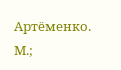Артёменко. М.;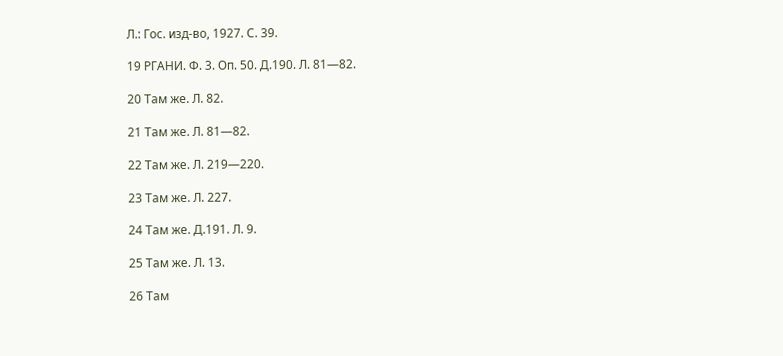Л.: Гос. изд-во, 1927. С. 39.

19 РГАНИ. Ф. 3. Оп. 50. Д.190. Л. 81—82.

20 Там же. Л. 82.

21 Там же. Л. 81—82.

22 Там же. Л. 219—220.

23 Там же. Л. 227.

24 Там же. Д.191. Л. 9.

25 Там же. Л. 13.

26 Там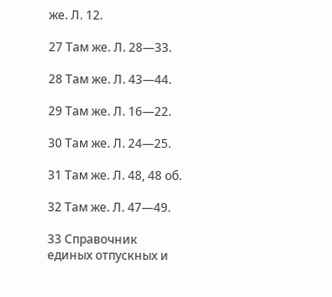же. Л. 12.

27 Там же. Л. 28—33.

28 Там же. Л. 43—44.

29 Там же. Л. 16—22.

30 Там же. Л. 24—25.

31 Там же. Л. 48, 48 об.

32 Там же. Л. 47—49.

33 Справочник единых отпускных и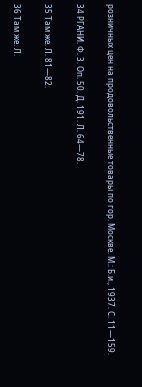розничных цен на продовольственные товары по гор. Москве. М.: Б.и., 1937. С. 11—159.

34 РГАНИ. Ф. 3. Оп. 50. Д. 191. Л. 64—78.

35 Там же. Л. 81—82.

36 Там же. Л.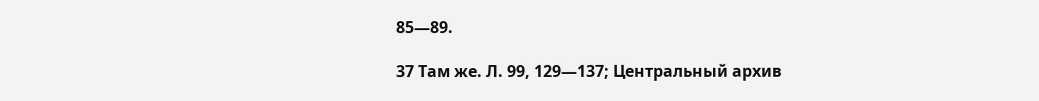85—89.

37 Там же. Л. 99, 129—137; Центральный архив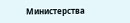Министерства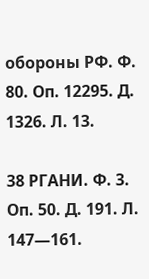обороны РФ. Ф. 80. Оп. 12295. Д. 1326. Л. 13.

38 РГАНИ. Ф. 3. Оп. 50. Д. 191. Л. 147—161.